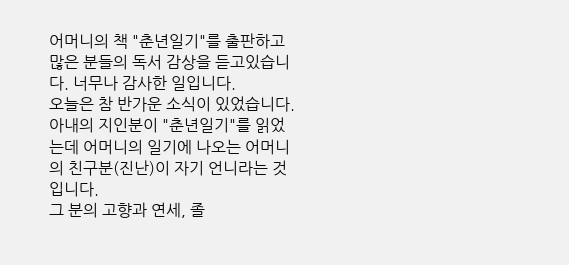어머니의 책 "춘년일기"를 출판하고 많은 분들의 독서 감상을 듣고있습니다. 너무나 감사한 일입니다.
오늘은 참 반가운 소식이 있었습니다. 아내의 지인분이 "춘년일기"를 읽었는데 어머니의 일기에 나오는 어머니의 친구분(진난)이 자기 언니라는 것입니다.
그 분의 고향과 연세, 졸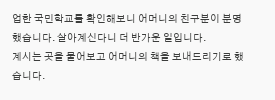업한 국민학교를 확인해보니 어머니의 친구분이 분명했습니다. 살아계신다니 더 반가운 일입니다.
계시는 곳을 물어보고 어머니의 책을 보내드리기로 했습니다.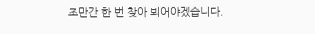조만간 한 번 찾아 뵈어야겠습니다.